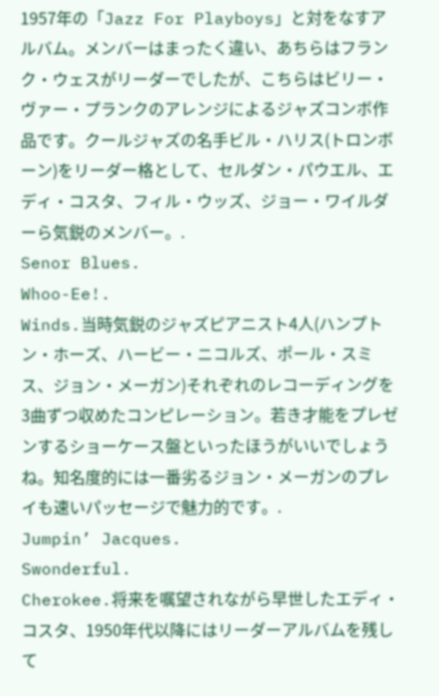1957年の「Jazz For Playboys」と対をなすアルバム。メンバーはまったく違い、あちらはフランク・ウェスがリーダーでしたが、こちらはビリー・ヴァー・プランクのアレンジによるジャズコンボ作品です。クールジャズの名手ビル・ハリス(トロンボーン)をリーダー格として、セルダン・パウエル、エディ・コスタ、フィル・ウッズ、ジョー・ワイルダーら気鋭のメンバー。.
Senor Blues.
Whoo-Ee!.
Winds.当時気鋭のジャズピアニスト4人(ハンプトン・ホーズ、ハービー・ニコルズ、ポール・スミス、ジョン・メーガン)それぞれのレコーディングを3曲ずつ収めたコンピレーション。若き才能をプレゼンするショーケース盤といったほうがいいでしょうね。知名度的には一番劣るジョン・メーガンのプレイも速いパッセージで魅力的です。.
Jumpin’ Jacques.
Swonderful.
Cherokee.将来を嘱望されながら早世したエディ・コスタ、1950年代以降にはリーダーアルバムを残して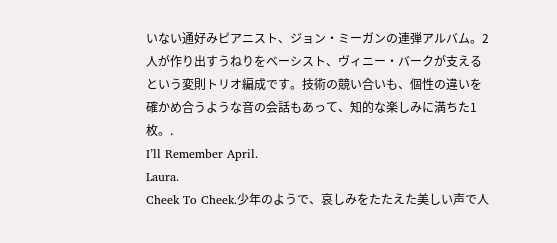いない通好みピアニスト、ジョン・ミーガンの連弾アルバム。2人が作り出すうねりをベーシスト、ヴィニー・バークが支えるという変則トリオ編成です。技術の競い合いも、個性の違いを確かめ合うような音の会話もあって、知的な楽しみに満ちた1枚。.
I’ll Remember April.
Laura.
Cheek To Cheek.少年のようで、哀しみをたたえた美しい声で人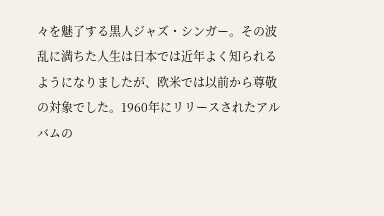々を魅了する黒人ジャズ・シンガー。その波乱に満ちた人生は日本では近年よく知られるようになりましたが、欧米では以前から尊敬の対象でした。1960年にリリースされたアルバムの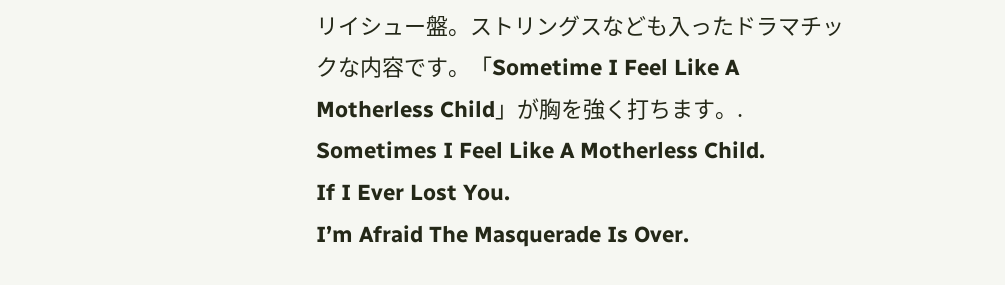リイシュー盤。ストリングスなども入ったドラマチックな内容です。「Sometime I Feel Like A Motherless Child」が胸を強く打ちます。.
Sometimes I Feel Like A Motherless Child.
If I Ever Lost You.
I’m Afraid The Masquerade Is Over.